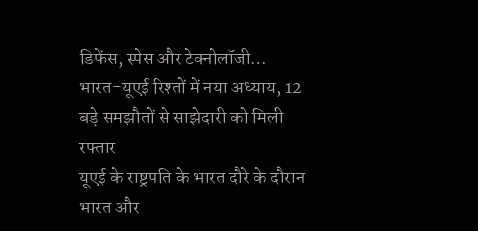डिफेंस, स्पेस और टेक्नोलॉजी… भारत-यूएई रिश्तों में नया अध्याय, 12 बड़े समझौतों से साझेदारी को मिली रफ्तार
यूएई के राष्ट्रपति के भारत दौरे के दौरान भारत और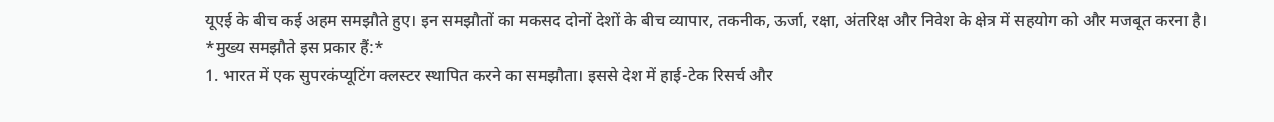यूएई के बीच कई अहम समझौते हुए। इन समझौतों का मकसद दोनों देशों के बीच व्यापार, तकनीक, ऊर्जा, रक्षा, अंतरिक्ष और निवेश के क्षेत्र में सहयोग को और मजबूत करना है।
*मुख्य समझौते इस प्रकार हैं:*
1. भारत में एक सुपरकंप्यूटिंग क्लस्टर स्थापित करने का समझौता। इससे देश में हाई-टेक रिसर्च और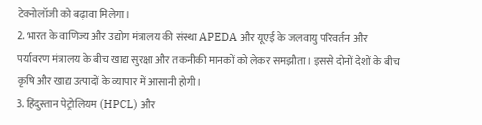टेक्नोलॉजी को बढ़ावा मिलेगा।
2. भारत के वाणिज्य और उद्योग मंत्रालय की संस्था APEDA और यूएई के जलवायु परिवर्तन और पर्यावरण मंत्रालय के बीच खाद्य सुरक्षा और तकनीकी मानकों को लेकर समझौता। इससे दोनों देशों के बीच कृषि और खाद्य उत्पादों के व्यापार में आसानी होगी।
3. हिंदुस्तान पेट्रोलियम (HPCL) और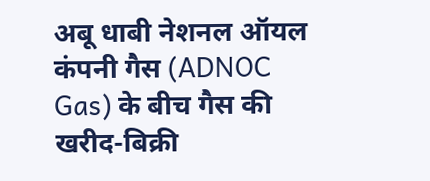अबू धाबी नेशनल ऑयल कंपनी गैस (ADNOC Gas) के बीच गैस की खरीद-बिक्री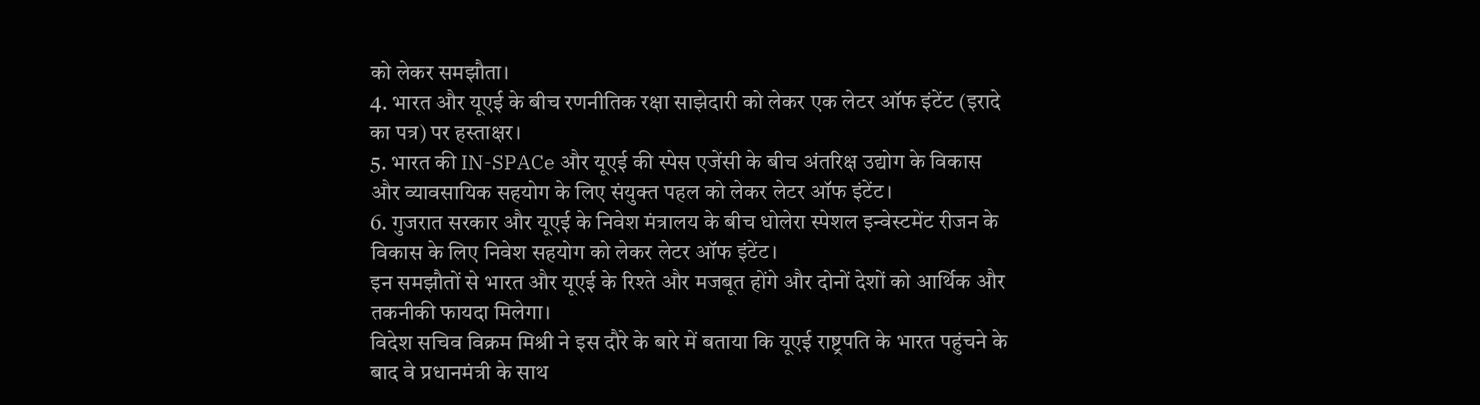को लेकर समझौता।
4. भारत और यूएई के बीच रणनीतिक रक्षा साझेदारी को लेकर एक लेटर ऑफ इंटेंट (इरादे का पत्र) पर हस्ताक्षर।
5. भारत की IN-SPACe और यूएई की स्पेस एजेंसी के बीच अंतरिक्ष उद्योग के विकास और व्यावसायिक सहयोग के लिए संयुक्त पहल को लेकर लेटर ऑफ इंटेंट।
6. गुजरात सरकार और यूएई के निवेश मंत्रालय के बीच धोलेरा स्पेशल इन्वेस्टमेंट रीजन के विकास के लिए निवेश सहयोग को लेकर लेटर ऑफ इंटेंट।
इन समझौतों से भारत और यूएई के रिश्ते और मजबूत होंगे और दोनों देशों को आर्थिक और तकनीकी फायदा मिलेगा।
विदेश सचिव विक्रम मिश्री ने इस दौरे के बारे में बताया कि यूएई राष्ट्रपति के भारत पहुंचने के बाद वे प्रधानमंत्री के साथ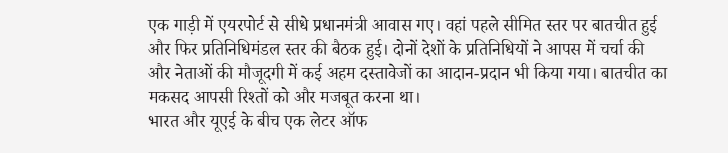एक गाड़ी में एयरपोर्ट से सीधे प्रधानमंत्री आवास गए। वहां पहले सीमित स्तर पर बातचीत हुई और फिर प्रतिनिधिमंडल स्तर की बैठक हुई। दोनों देशों के प्रतिनिधियों ने आपस में चर्चा की और नेताओं की मौजूदगी में कई अहम दस्तावेजों का आदान-प्रदान भी किया गया। बातचीत का मकसद आपसी रिश्तों को और मजबूत करना था।
भारत और यूएई के बीच एक लेटर ऑफ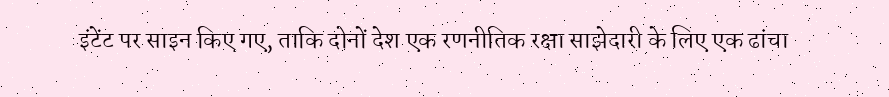इंटेंट पर साइन किए गए, ताकि दोनों देश एक रणनीतिक रक्षा साझेदारी के लिए एक ढांचा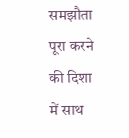समझौता पूरा करने की दिशा में साथ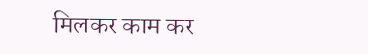मिलकर काम कर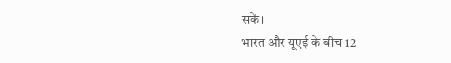सकें।
भारत और यूएई के बीच 12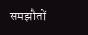समझौतों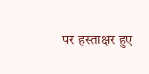पर हस्ताक्षर हुए